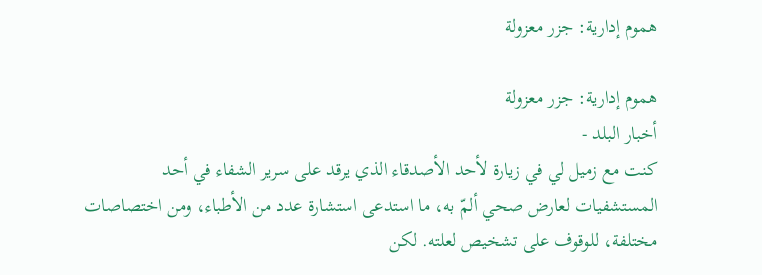هموم إدارية: جزر معزولة

هموم إدارية: جزر معزولة
أخبار البلد -
كنت مع زميل لي في زيارة لأحد الأصدقاء الذي يرقد على سرير الشفاء في أحد المستشفيات لعارض صحي ألمّ به، ما استدعى استشارة عدد من الأطباء، ومن اختصاصات مختلفة، للوقوف على تشخيص لعلته. لكن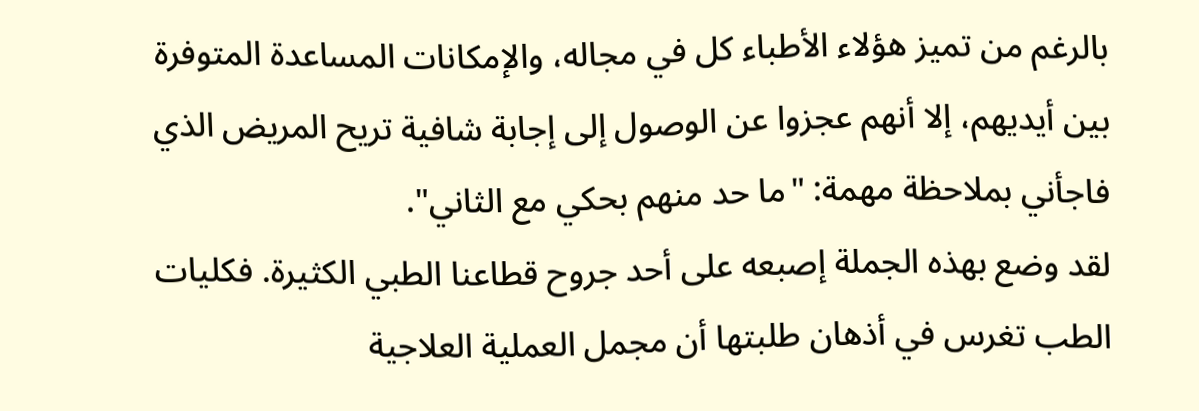بالرغم من تميز هؤلاء الأطباء كل في مجاله، والإمكانات المساعدة المتوفرة بين أيديهم، إلا أنهم عجزوا عن الوصول إلى إجابة شافية تريح المريض الذي فاجأني بملاحظة مهمة: "ما حد منهم بحكي مع الثاني".
لقد وضع بهذه الجملة إصبعه على أحد جروح قطاعنا الطبي الكثيرة. فكليات الطب تغرس في أذهان طلبتها أن مجمل العملية العلاجية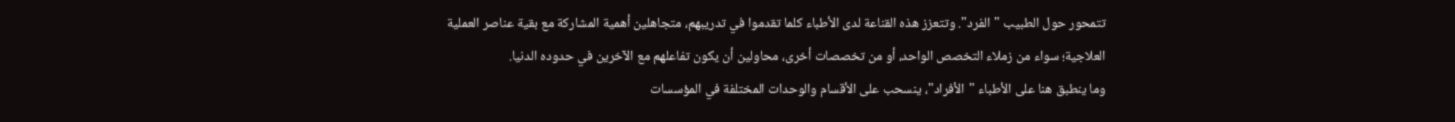تتمحور حول الطبيب "الفرد". وتتعزز هذه القناعة لدى الأطباء كلما تقدموا في تدريبهم، متجاهلين أهمية المشاركة مع بقية عناصر العملية العلاجية؛ سواء من زملاء التخصص الواحد، أو من تخصصات أخرى، محاولين أن يكون تفاعلهم مع الآخرين في حدوده الدنيا.
وما ينطبق هنا على الأطباء "الأفراد"، ينسحب على الأقسام والوحدات المختلفة في المؤسسات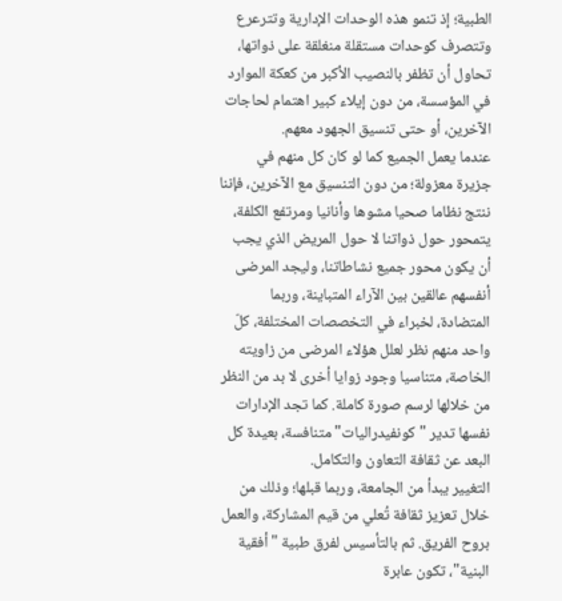الطبية؛ إذ تنمو هذه الوحدات الإدارية وتترعرع وتتصرف كوحدات مستقلة منغلقة على ذواتها، تحاول أن تظفر بالنصيب الأكبر من كعكة الموارد في المؤسسة، من دون إيلاء كبير اهتمام لحاجات الآخرين، أو حتى تنسيق الجهود معهم.
عندما يعمل الجميع كما لو كان كل منهم في جزيرة معزولة؛ من دون التنسيق مع الآخرين، فإننا ننتج نظاما صحيا مشوها وأنانيا ومرتفع الكلفة، يتمحور حول ذواتنا لا حول المريض الذي يجب أن يكون محور جميع نشاطاتنا، وليجد المرضى أنفسهم عالقين بين الآراء المتباينة، وربما المتضادة، لخبراء في التخصصات المختلفة، كلّ واحد منهم نظر لعلل هؤلاء المرضى من زاويته الخاصة، متناسيا وجود زوايا أخرى لا بد من النظر من خلالها لرسم صورة كاملة. كما تجد الإدارات نفسها تدير "كونفيدراليات" متنافسة، بعيدة كل البعد عن ثقافة التعاون والتكامل.
التغيير يبدأ من الجامعة، وربما قبلها؛ وذلك من خلال تعزيز ثقافة تُعلي من قيم المشاركة، والعمل بروح الفريق. ثم بالتأسيس لفرق طبية "أفقية البنية"، تكون عابرة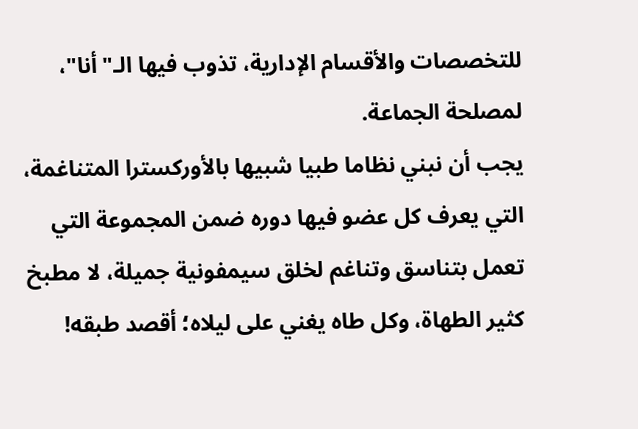للتخصصات والأقسام الإدارية، تذوب فيها الـ"أنا"، لمصلحة الجماعة.
يجب أن نبني نظاما طبيا شبيها بالأوركسترا المتناغمة، التي يعرف كل عضو فيها دوره ضمن المجموعة التي تعمل بتناسق وتناغم لخلق سيمفونية جميلة، لا مطبخ كثير الطهاة، وكل طاه يغني على ليلاه؛ أقصد طبقه!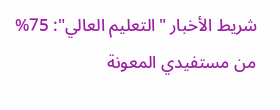شريط الأخبار "التعليم العالي": 75% من مستفيدي المعونة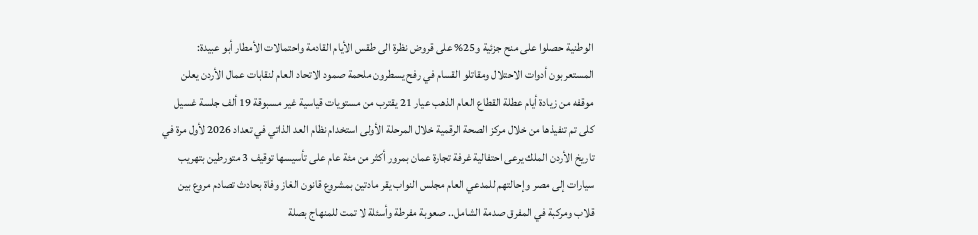الوطنية حصلوا على منح جزئية و25% على قروض نظرة الى طقس الأيام القادمة واحتمالات الأمطار أبو عبيدة: المستعربون أدوات الاحتلال ومقاتلو القسام في رفح يسطرون ملحمة صمود الاتحاد العام لنقابات عمال الأردن يعلن موقفه من زيادة أيام عطلة القطاع العام الذهب عيار 21 يقترب من مستويات قياسية غير مسبوقة 19 ألف جلسة غسيل كلى تم تنفيذها من خلال مركز الصحة الرقمية خلال المرحلة الأولى استخدام نظام العد الذاتي في تعداد 2026 لأول مرة في تاريخ الأردن الملك يرعى احتفالية غرفة تجارة عمان بمرور أكثر من مئة عام على تأسيسها توقيف 3 متورطين بتهريب سيارات إلى مصر وإحالتهم للمدعي العام مجلس النواب يقر مادتين بمشروع قانون الغاز وفاة بحادث تصادم مروع بين قلاب ومركبة في المفرق صدمة الشامل.. صعوبة مفرطة وأسئلة لا تمت للمنهاج بصلة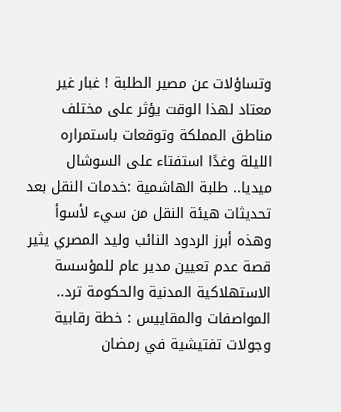وتساؤلات عن مصير الطلبة ! غبار غير معتاد لهذا الوقت يؤثر على مختلف مناطق المملكة وتوقعات باستمراره الليلة وغدًا استفتاء على السوشال ميديا.. طلبة الهاشمية :خدمات النقل بعد تحديثات هيئة النقل من سيء لأسوأ وهذه أبرز الردود النائب وليد المصري يثير قصة عدم تعيين مدير عام للمؤسسة الاستهلاكية المدنية والحكومة ترد.. المواصفات والمقاييس : خطة رقابية وجولات تفتيشية في رمضان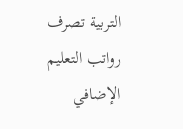التربية تصرف رواتب التعليم الإضافي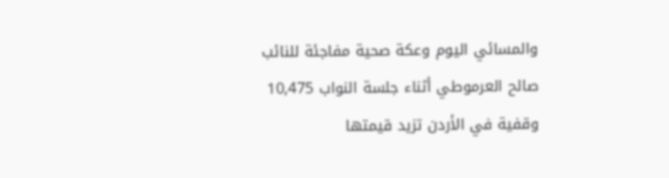والمسائي اليوم وعكة صحية مفاجئة للنائب صالح العرموطي أثناء جلسة النواب 10,475 وقفية في الأردن تزيد قيمتها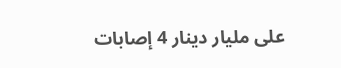على مليار دينار 4 إصابات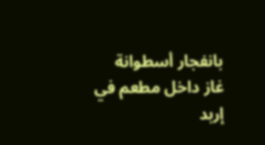بانفجار أسطوانة غاز داخل مطعم في إربد